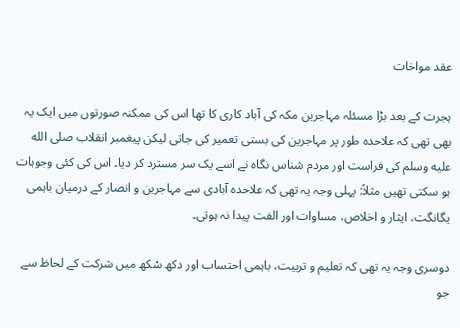عقد مواخات

ہجرت کے بعد بڑا مسئلہ مہاجرین مکہ کی آباد کاری کا تھا اس کی ممکنہ صورتوں میں ایک یہ بھی تھی کہ علاحدہ طور پر مہاجرین کی بستی تعمیر کی جاتی لیکن پیغمبر انقلاب صلى الله عليه وسلم کی فراست اور مردم شناس نگاہ نے اسے یک سر مسترد کر دیا۔ اس کی کئی وجوہات ہو سکتی تھیں مثلاً: پہلی وجہ یہ تھی کہ علاحدہ آبادی سے مہاجرین و انصار کے درمیان باہمی یگانگت، ایثار و اخلاص، مساوات اور الفت پیدا نہ ہوتی۔

دوسری وجہ یہ تھی کہ تعلیم و تربیت، باہمی احتساب اور دکھ سْکھ میں شرکت کے لحاظ سے جو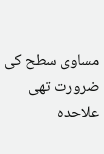مساوی سطح کی ضرورت تھی علاحدہ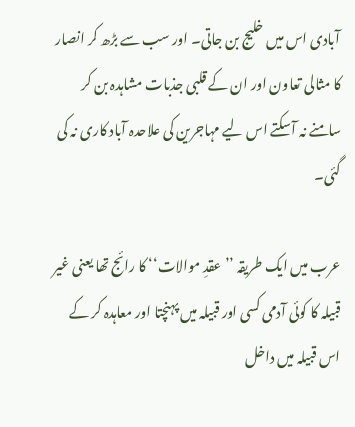آبادی اس میں خلیج بن جاتی۔ اور سب سے بڑھ کر انصار کا مثالی تعاون اور ان کے قلبی جذبات مشاہدہ بن کر سامنے نہ آسکتے اس لیے مہاجرین کی علاحدہ آباد کاری نہ کی گئی۔

عرب میں ایک طریقہ ’’عقدِ موالات‘‘ کا رائج تھا یعنی غیر قبیلہ کا کوئی آدمی کسی اور قبیلہ میں پہنچتا اور معاہدہ کر کے اس قبیلہ میں داخل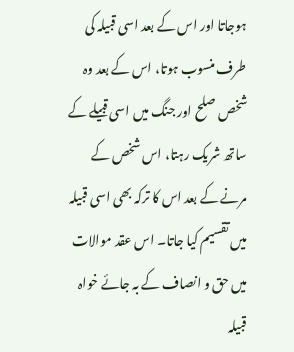ہوجاتا اور اس کے بعد اسی قبیلہ کی طرف منسوب ہوتا، اس کے بعد وہ شخص صلح اور جنگ میں اسی قبیلے کے ساتھ شریک رہتا، اس شخص کے مرنے کے بعد اس کا ترکہ بھی اسی قبیلہ میں تقسیم کیا جاتا۔ اس عقد موالات میں حق و انصاف کے بہ جائے خواہ قبیلہ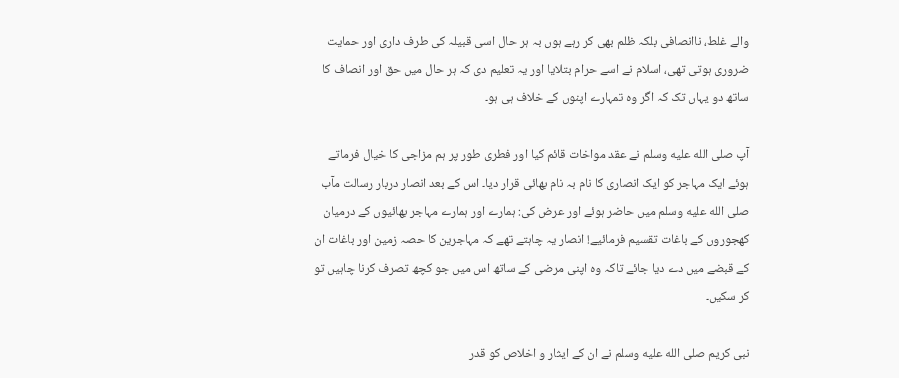والے غلط، ناانصافی بلکہ ظلم بھی کر رہے ہوں بہ ہر حال اسی قبیلہ کی طرف داری اور حمایت ضروری ہوتی تھی، اسلام نے اسے حرام بتلایا اور یہ تعلیم دی کہ ہر حال میں حق اور انصاف کا ساتھ دو یہاں تک کہ اگر وہ تمہارے اپنوں کے خلاف ہی ہو۔

آپ صلى الله عليه وسلم نے عقد مواخات قائم کیا اور فطری طور پر ہم مزاجی کا خیال فرماتے ہوئے ایک مہاجر کو ایک انصاری کا نام بہ نام بھائی قرار دیا۔ اس کے بعد انصار دربار رسالت مآب صلى الله عليه وسلم میں حاضر ہوئے اور عرض کی: ہمارے اور ہمارے مہاجر بھائیوں کے درمیان کھجوروں کے باغات تقسیم فرمائیے! انصار یہ چاہتے تھے کہ مہاجرین کا حصہ زمین اور باغات ان کے قبضے میں دے دیا جائے تاکہ وہ اپنی مرضی کے ساتھ اس میں جو کچھ تصرف کرنا چاہیں تو کر سکیں۔

نبی کریم صلى الله عليه وسلم نے ان کے ایثار و اخلاص کو قدر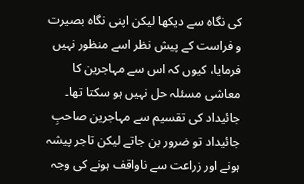کی نگاہ سے دیکھا لیکن اپنی نگاہ بصیرت و فراست کے پیش نظر اسے منظور نہیں فرمایا، کیوں کہ اس سے مہاجرین کا معاشی مسئلہ حل نہیں ہو سکتا تھا۔ جائیداد کی تقسیم سے مہاجرین صاحبِ جائیداد تو ضرور بن جاتے لیکن تاجر پیشہ ہونے اور زراعت سے ناواقف ہونے کی وجہ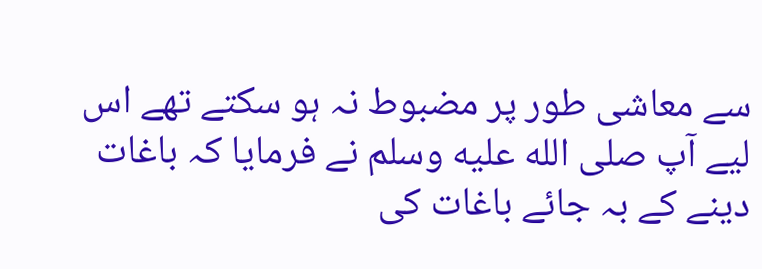سے معاشی طور پر مضبوط نہ ہو سکتے تھے اس لیے آپ صلى الله عليه وسلم نے فرمایا کہ باغات دینے کے بہ جائے باغات کی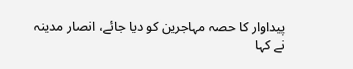پیداوار کا حصہ مہاجرین کو دیا جائے، انصار مدینہ نے کہا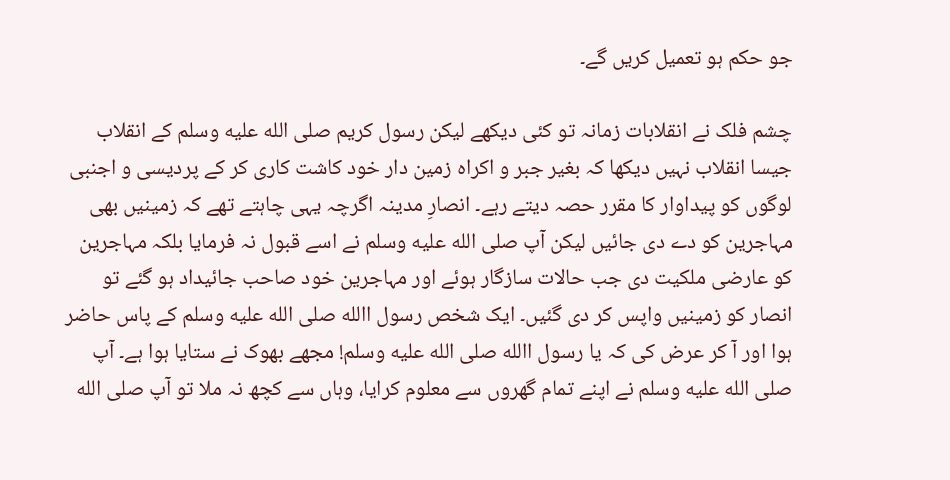جو حکم ہو تعمیل کریں گے۔

چشم فلک نے انقلابات زمانہ تو کئی دیکھے لیکن رسول کریم صلى الله عليه وسلم کے انقلاب جیسا انقلاب نہیں دیکھا کہ بغیر جبر و اکراہ زمین دار خود کاشت کاری کر کے پردیسی و اجنبی لوگوں کو پیداوار کا مقرر حصہ دیتے رہے۔ انصارِ مدینہ اگرچہ یہی چاہتے تھے کہ زمینیں بھی مہاجرین کو دے دی جائیں لیکن آپ صلى الله عليه وسلم نے اسے قبول نہ فرمایا بلکہ مہاجرین کو عارضی ملکیت دی جب حالات سازگار ہوئے اور مہاجرین خود صاحب جائیداد ہو گئے تو انصار کو زمینیں واپس کر دی گئیں۔ ایک شخص رسول االله صلى الله عليه وسلم کے پاس حاضر ہوا اور آ کر عرض کی کہ یا رسول االله صلى الله عليه وسلم! مجھے بھوک نے ستایا ہوا ہے۔ آپ صلى الله عليه وسلم نے اپنے تمام گھروں سے معلوم کرایا، وہاں سے کچھ نہ ملا تو آپ صلى الله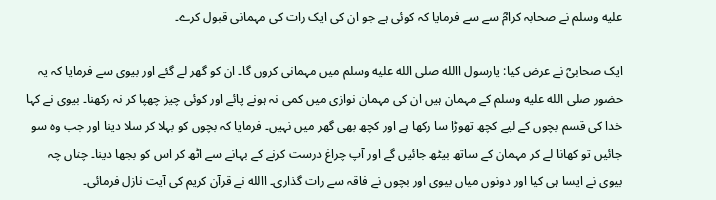عليه وسلم نے صحابہ کرامؓ سے سے فرمایا کہ کوئی ہے جو ان کی ایک رات کی مہمانی قبول کرے۔

ایک صحابیؓ نے عرض کیا: یارسول االله صلى الله عليه وسلم میں مہمانی کروں گا۔ ان کو گھر لے گئے اور بیوی سے فرمایا کہ یہ حضور صلى الله عليه وسلم کے مہمان ہیں ان کی مہمان نوازی میں کمی نہ ہونے پائے اور کوئی چیز چھپا کر نہ رکھنا۔ بیوی نے کہا خدا کی قسم بچوں کے لیے کچھ تھوڑا سا رکھا ہے اور کچھ بھی گھر میں نہیں۔ فرمایا کہ بچوں کو بہلا کر سلا دینا اور جب وہ سو جائیں تو کھانا لے کر مہمان کے ساتھ بیٹھ جائیں گے اور آپ چراغ درست کرنے کے بہانے سے اٹھ کر اس کو بجھا دینا۔ چناں چہ بیوی نے ایسا ہی کیا اور دونوں میاں بیوی اور بچوں نے فاقہ سے رات گذاری۔ االله نے قرآن کریم کی آیت نازل فرمائی۔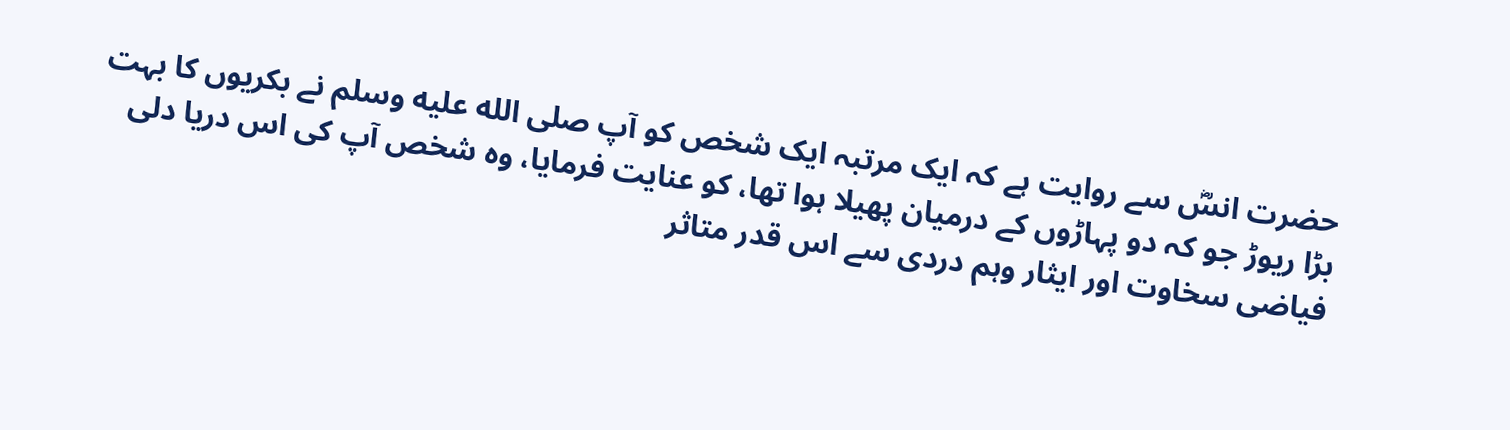حضرت انسؓ سے روایت ہے کہ ایک مرتبہ ایک شخص کو آپ صلى الله عليه وسلم نے بکریوں کا بہت بڑا ریوڑ جو کہ دو پہاڑوں کے درمیان پھیلا ہوا تھا، کو عنایت فرمایا، وہ شخص آپ کی اس دریا دلی فیاضی سخاوت اور ایثار وہم دردی سے اس قدر متاثر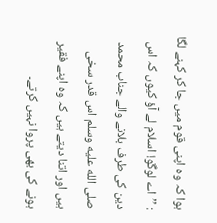ہوا کہ وہ اپنی قوم میں جا کر کہنے لگا : ’’اے لوگو! اسلام لے آؤ کیوں کہ اس دین کی طرف بلانے والے جناب محمد صلى الله عليه وسلم اس قدر سخی ہیں اور اتنا دیتے ہیں کہ وہ اپنے فقیر ہونے کی بھی پروا نہیں کرتے۔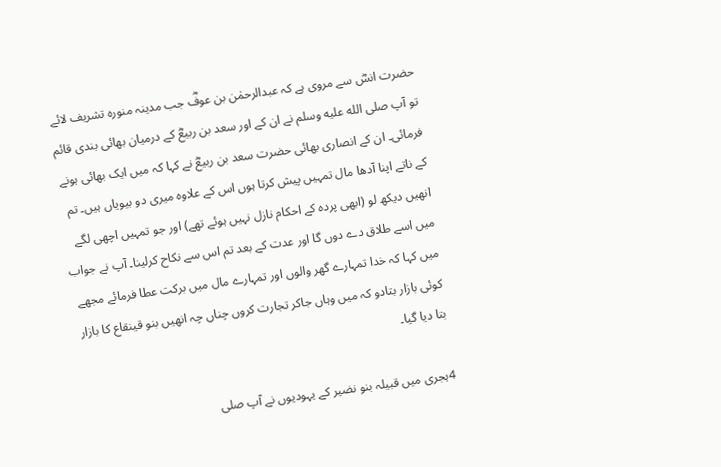حضرت انسؓ سے مروی ہے کہ عبدالرحمٰن بن عوفؓ جب مدینہ منورہ تشریف لائے تو آپ صلى الله عليه وسلم نے ان کے اور سعد بن ربیعؓ کے درمیان بھائی بندی قائم فرمائی۔ ان کے انصاری بھائی حضرت سعد بن ربیعؓ نے کہا کہ میں ایک بھائی ہونے کے ناتے اپنا آدھا مال تمہیں پیش کرتا ہوں اس کے علاوہ میری دو بیویاں ہیں۔ تم انھیں دیکھ لو (ابھی پردہ کے احکام نازل نہیں ہوئے تھے) اور جو تمہیں اچھی لگے میں اسے طلاق دے دوں گا اور عدت کے بعد تم اس سے نکاح کرلینا۔ آپ نے جواب میں کہا کہ خدا تمہارے گھر والوں اور تمہارے مال میں برکت عطا فرمائے مجھے کوئی بازار بتادو کہ میں وہاں جاکر تجارت کروں چناں چہ انھیں بنو قینقاع کا بازار بتا دیا گیا۔

4ہجری میں قبیلہ بنو نضیر کے یہودیوں نے آپ صلى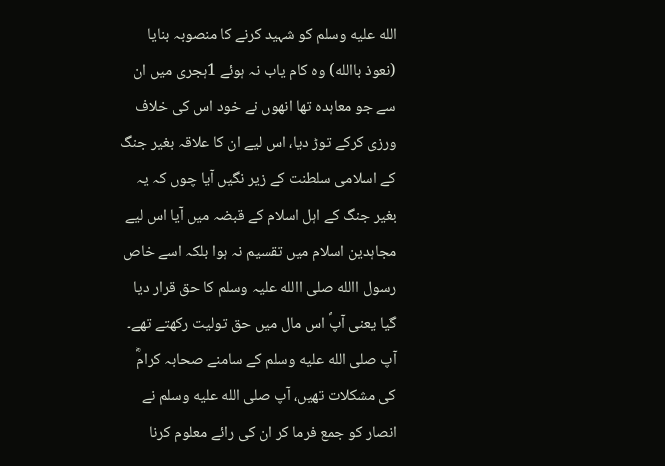الله عليه وسلم کو شہید کرنے کا منصوبہ بنایا (نعوذ باالله) وہ کام یاب نہ ہوئے 1ہجری میں ان سے جو معاہدہ تھا انھوں نے خود اس کی خلاف ورزی کرکے توڑ دیا، اس لیے ان کا علاقہ بغیر جنگ کے اسلامی سلطنت کے زیر نگیں آیا چوں کہ یہ بغیر جنگ کے اہل اسلام کے قبضہ میں آیا اس لیے مجاہدین اسلام میں تقسیم نہ ہوا بلکہ اسے خاص رسول االله صلی االله علیہ وسلم کا حق قرار دیا گیا یعنی آپؐ اس مال میں حق تولیت رکھتے تھے۔ آپ صلى الله عليه وسلم کے سامنے صحابہ کرامؓ کی مشکلات تھیں، آپ صلى الله عليه وسلم نے انصار کو جمع فرما کر ان کی رائے معلوم کرنا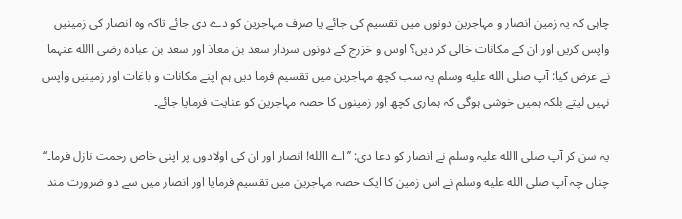چاہی کہ یہ زمین انصار و مہاجرین دونوں میں تقسیم کی جائے یا صرف مہاجرین کو دے دی جائے تاکہ وہ انصار کی زمینیں واپس کریں اور ان کے مکانات خالی کر دیں؟ اوس و خزرج کے دونوں سردار سعد بن معاذ اور سعد بن عبادہ رضی االله عنہما نے عرض کیا: آپ صلى الله عليه وسلم یہ سب کچھ مہاجرین میں تقسیم فرما دیں ہم اپنے مکانات و باغات اور زمینیں واپس نہیں لیتے بلکہ ہمیں خوشی ہوگی کہ ہماری کچھ اور زمینوں کا حصہ مہاجرین کو عنایت فرمایا جائے۔

یہ سن کر آپ صلی االله علیہ وسلم نے انصار کو دعا دی: ’’اے االله! انصار اور ان کی اولادوں پر اپنی خاص رحمت نازل فرما۔‘‘ چناں چہ آپ صلى الله عليه وسلم نے اس زمین کا ایک حصہ مہاجرین میں تقسیم فرمایا اور انصار میں سے دو ضرورت مند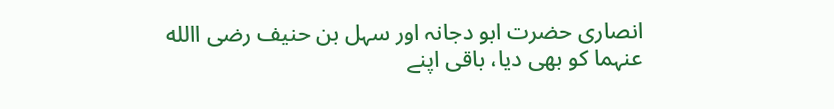انصاری حضرت ابو دجانہ اور سہل بن حنیف رضی االله عنہما کو بھی دیا، باقی اپنے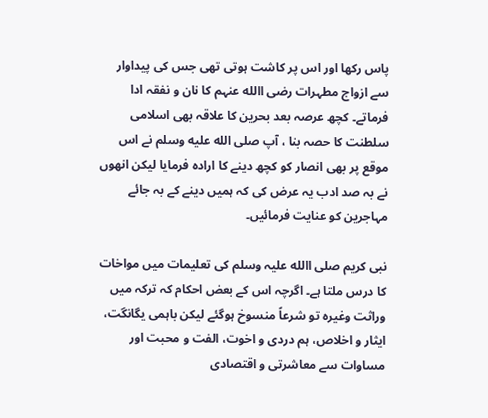پاس رکھا اور اس پر کاشت ہوتی تھی جس کی پیداوار سے ازواج مطہرات رضی االله عنہم کا نان و نفقہ ادا فرماتے۔ کچھ عرصہ بعد بحرین کا علاقہ بھی اسلامی سلطنت کا حصہ بنا ، آپ صلى الله عليه وسلم نے اس موقع پر بھی انصار کو کچھ دینے کا ارادہ فرمایا لیکن انھوں نے بہ صد ادب یہ عرض کی کہ ہمیں دینے کے بہ جائے مہاجرین کو عنایت فرمائیں۔

نبی کریم صلی االله علیہ وسلم کی تعلیمات میں مواخات کا درس ملتا ہے۔ اگرچہ اس کے بعض احکام کہ ترکہ میں وراثت وغیرہ تو شرعاً منسوخ ہوگئے لیکن باہمی یگانگت، ایثار و اخلاص، ہم دردی و اخوت، الفت و محبت اور مساوات سے معاشرتی و اقتصادی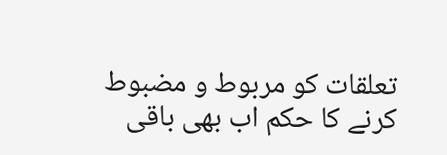تعلقات کو مربوط و مضبوط کرنے کا حکم اب بھی باقی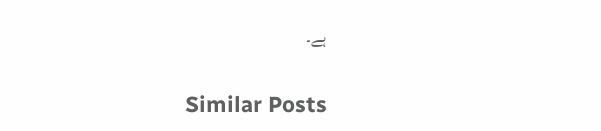ہے۔

Similar Posts